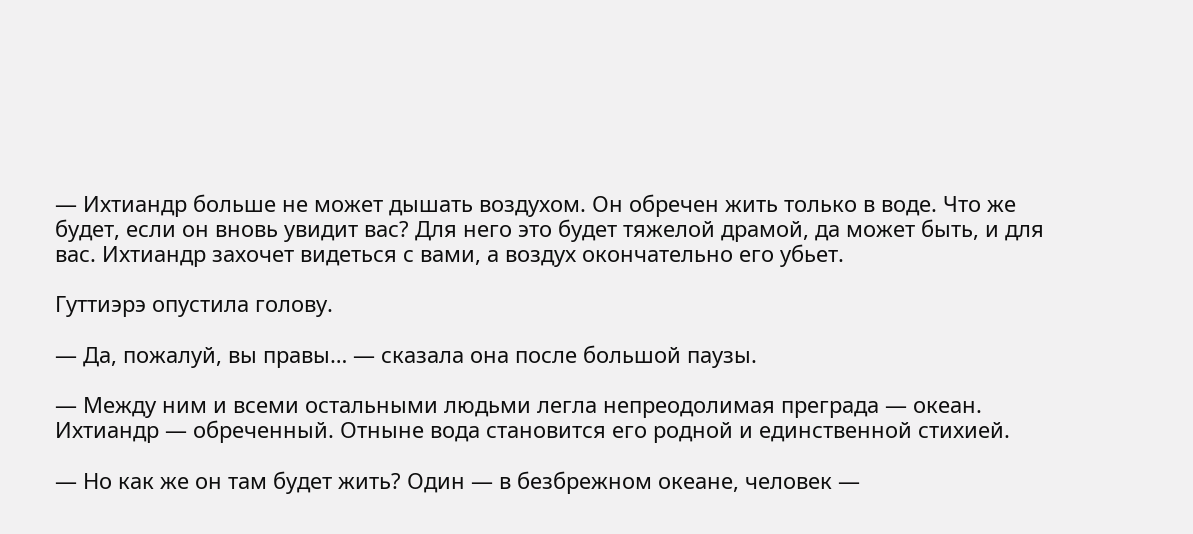— Ихтиандр больше не может дышать воздухом. Он обречен жить только в воде. Что же будет, если он вновь увидит вас? Для него это будет тяжелой драмой, да может быть, и для вас. Ихтиандр захочет видеться с вами, а воздух окончательно его убьет.

Гуттиэрэ опустила голову.

— Да, пожалуй, вы правы… — сказала она после большой паузы.

— Между ним и всеми остальными людьми легла непреодолимая преграда — океан. Ихтиандр — обреченный. Отныне вода становится его родной и единственной стихией.

— Но как же он там будет жить? Один — в безбрежном океане, человек —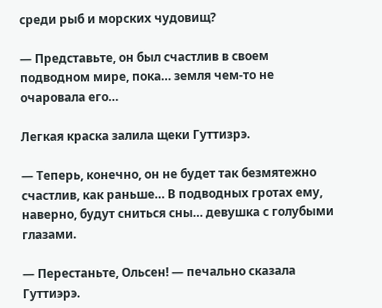среди рыб и морских чудовищ?

— Представьте, он был счастлив в своем подводном мире, пока… земля чем-то не очаровала его…

Легкая краска залила щеки Гуттизрэ.

— Теперь, конечно, он не будет так безмятежно счастлив, как раньше… В подводных гротах ему, наверно, будут сниться сны… девушка с голубыми глазами.

— Перестаньте, Ольсен! — печально сказала Гуттиэрэ.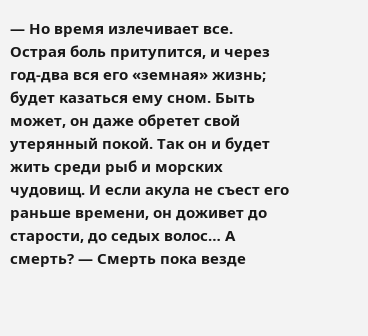— Но время излечивает все. Острая боль притупится, и через год-два вся его «земная» жизнь; будет казаться ему сном. Быть может, он даже обретет свой утерянный покой. Так он и будет жить среди рыб и морских чудовищ. И если акула не съест его раньше времени, он доживет до старости, до седых волос… А смерть? — Смерть пока везде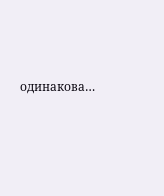одинакова…